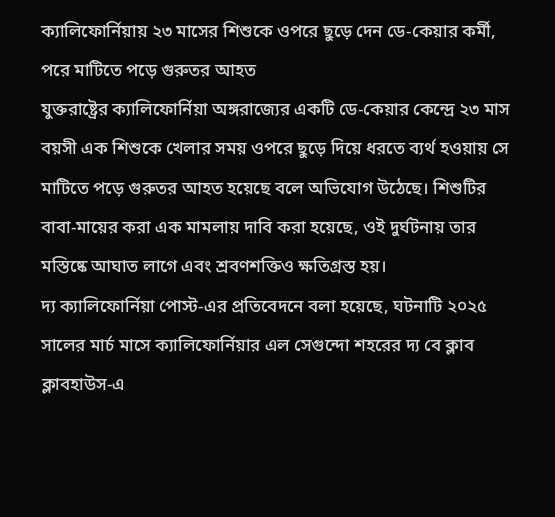ক্যালিফোর্নিয়ায় ২৩ মাসের শিশুকে ওপরে ছুড়ে দেন ডে-কেয়ার কর্মী, পরে মাটিতে পড়ে গুরুতর আহত
যুক্তরাষ্ট্রের ক্যালিফোর্নিয়া অঙ্গরাজ্যের একটি ডে-কেয়ার কেন্দ্রে ২৩ মাস বয়সী এক শিশুকে খেলার সময় ওপরে ছুড়ে দিয়ে ধরতে ব্যর্থ হওয়ায় সে মাটিতে পড়ে গুরুতর আহত হয়েছে বলে অভিযোগ উঠেছে। শিশুটির বাবা-মায়ের করা এক মামলায় দাবি করা হয়েছে, ওই দুর্ঘটনায় তার মস্তিষ্কে আঘাত লাগে এবং শ্রবণশক্তিও ক্ষতিগ্রস্ত হয়।
দ্য ক্যালিফোর্নিয়া পোস্ট-এর প্রতিবেদনে বলা হয়েছে, ঘটনাটি ২০২৫ সালের মার্চ মাসে ক্যালিফোর্নিয়ার এল সেগুন্দো শহরের দ্য বে ক্লাব ক্লাবহাউস-এ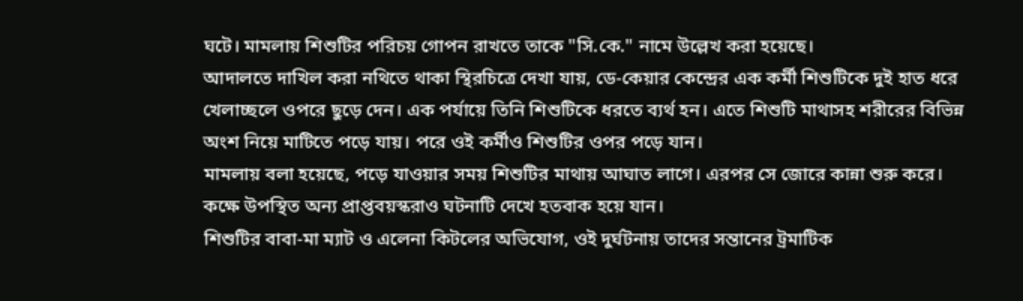ঘটে। মামলায় শিশুটির পরিচয় গোপন রাখতে তাকে "সি.কে." নামে উল্লেখ করা হয়েছে।
আদালতে দাখিল করা নথিতে থাকা স্থিরচিত্রে দেখা যায়, ডে-কেয়ার কেন্দ্রের এক কর্মী শিশুটিকে দুই হাত ধরে খেলাচ্ছলে ওপরে ছুড়ে দেন। এক পর্যায়ে তিনি শিশুটিকে ধরতে ব্যর্থ হন। এতে শিশুটি মাথাসহ শরীরের বিভিন্ন অংশ নিয়ে মাটিতে পড়ে যায়। পরে ওই কর্মীও শিশুটির ওপর পড়ে যান।
মামলায় বলা হয়েছে, পড়ে যাওয়ার সময় শিশুটির মাথায় আঘাত লাগে। এরপর সে জোরে কান্না শুরু করে। কক্ষে উপস্থিত অন্য প্রাপ্তবয়স্করাও ঘটনাটি দেখে হতবাক হয়ে যান।
শিশুটির বাবা-মা ম্যাট ও এলেনা কিটলের অভিযোগ, ওই দুর্ঘটনায় তাদের সন্তানের ট্রমাটিক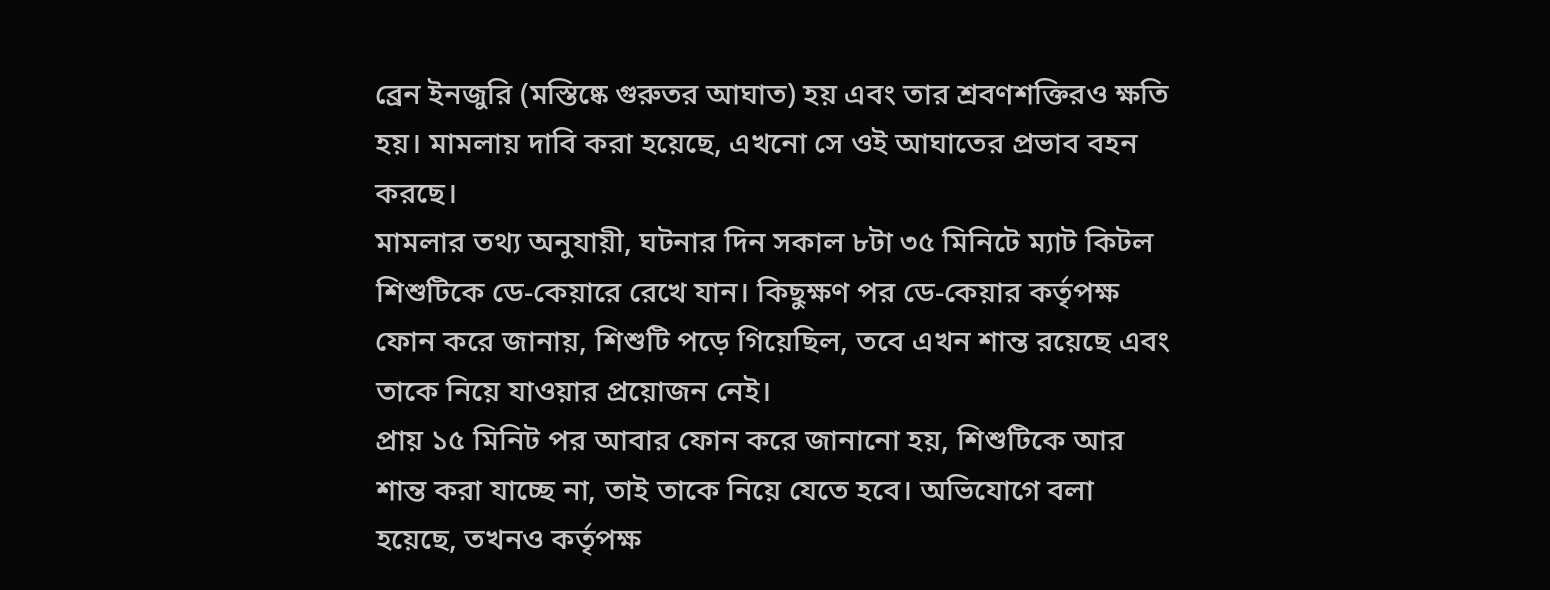ব্রেন ইনজুরি (মস্তিষ্কে গুরুতর আঘাত) হয় এবং তার শ্রবণশক্তিরও ক্ষতি হয়। মামলায় দাবি করা হয়েছে, এখনো সে ওই আঘাতের প্রভাব বহন করছে।
মামলার তথ্য অনুযায়ী, ঘটনার দিন সকাল ৮টা ৩৫ মিনিটে ম্যাট কিটল শিশুটিকে ডে-কেয়ারে রেখে যান। কিছুক্ষণ পর ডে-কেয়ার কর্তৃপক্ষ ফোন করে জানায়, শিশুটি পড়ে গিয়েছিল, তবে এখন শান্ত রয়েছে এবং তাকে নিয়ে যাওয়ার প্রয়োজন নেই।
প্রায় ১৫ মিনিট পর আবার ফোন করে জানানো হয়, শিশুটিকে আর শান্ত করা যাচ্ছে না, তাই তাকে নিয়ে যেতে হবে। অভিযোগে বলা হয়েছে, তখনও কর্তৃপক্ষ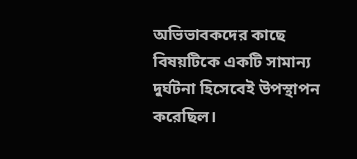অভিভাবকদের কাছে বিষয়টিকে একটি সামান্য দুর্ঘটনা হিসেবেই উপস্থাপন করেছিল।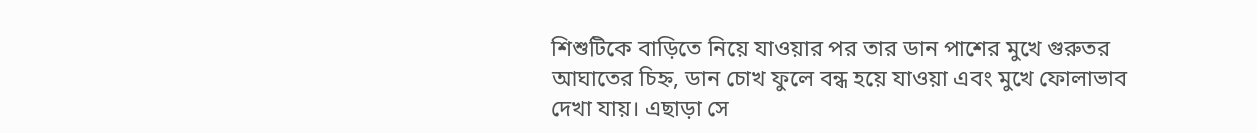শিশুটিকে বাড়িতে নিয়ে যাওয়ার পর তার ডান পাশের মুখে গুরুতর আঘাতের চিহ্ন, ডান চোখ ফুলে বন্ধ হয়ে যাওয়া এবং মুখে ফোলাভাব দেখা যায়। এছাড়া সে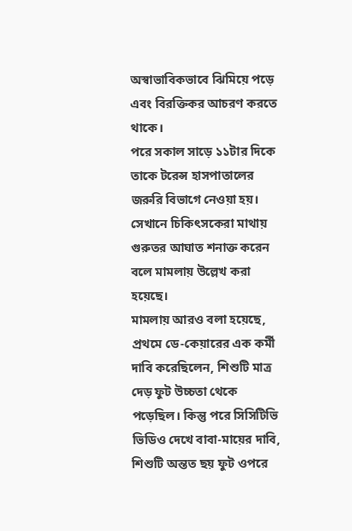অস্বাভাবিকভাবে ঝিমিয়ে পড়ে এবং বিরক্তিকর আচরণ করতে থাকে।
পরে সকাল সাড়ে ১১টার দিকে তাকে টরেন্স হাসপাতালের জরুরি বিভাগে নেওয়া হয়। সেখানে চিকিৎসকেরা মাথায় গুরুতর আঘাত শনাক্ত করেন বলে মামলায় উল্লেখ করা হয়েছে।
মামলায় আরও বলা হয়েছে, প্রথমে ডে-কেয়ারের এক কর্মী দাবি করেছিলেন, শিশুটি মাত্র দেড় ফুট উচ্চতা থেকে পড়েছিল। কিন্তু পরে সিসিটিভি ভিডিও দেখে বাবা-মায়ের দাবি, শিশুটি অন্তত ছয় ফুট ওপরে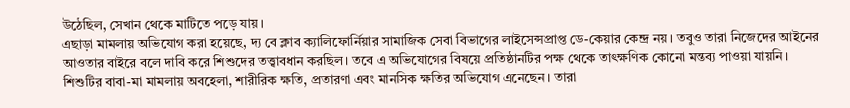উঠেছিল, সেখান থেকে মাটিতে পড়ে যায়।
এছাড়া মামলায় অভিযোগ করা হয়েছে, দ্য বে ক্লাব ক্যালিফোর্নিয়ার সামাজিক সেবা বিভাগের লাইসেন্সপ্রাপ্ত ডে-কেয়ার কেন্দ্র নয়। তবুও তারা নিজেদের আইনের আওতার বাইরে বলে দাবি করে শিশুদের তত্ত্বাবধান করছিল। তবে এ অভিযোগের বিষয়ে প্রতিষ্ঠানটির পক্ষ থেকে তাৎক্ষণিক কোনো মন্তব্য পাওয়া যায়নি।
শিশুটির বাবা-মা মামলায় অবহেলা, শারীরিক ক্ষতি, প্রতারণা এবং মানসিক ক্ষতির অভিযোগ এনেছেন। তারা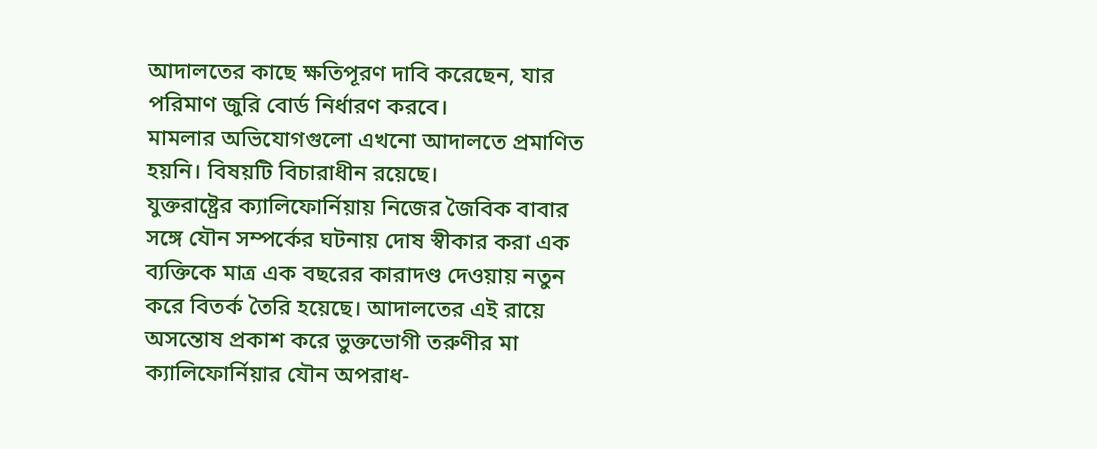আদালতের কাছে ক্ষতিপূরণ দাবি করেছেন, যার পরিমাণ জুরি বোর্ড নির্ধারণ করবে।
মামলার অভিযোগগুলো এখনো আদালতে প্রমাণিত হয়নি। বিষয়টি বিচারাধীন রয়েছে।
যুক্তরাষ্ট্রের ক্যালিফোর্নিয়ায় নিজের জৈবিক বাবার সঙ্গে যৌন সম্পর্কের ঘটনায় দোষ স্বীকার করা এক ব্যক্তিকে মাত্র এক বছরের কারাদণ্ড দেওয়ায় নতুন করে বিতর্ক তৈরি হয়েছে। আদালতের এই রায়ে অসন্তোষ প্রকাশ করে ভুক্তভোগী তরুণীর মা ক্যালিফোর্নিয়ার যৌন অপরাধ-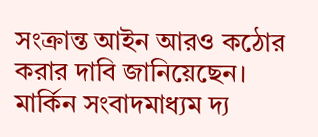সংক্রান্ত আইন আরও কঠোর করার দাবি জানিয়েছেন। মার্কিন সংবাদমাধ্যম দ্য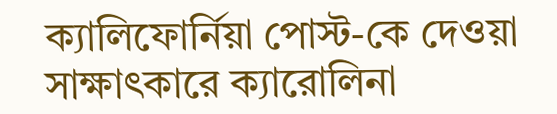ক্যালিফোর্নিয়া পোস্ট-কে দেওয়া সাক্ষাৎকারে ক্যারোলিনা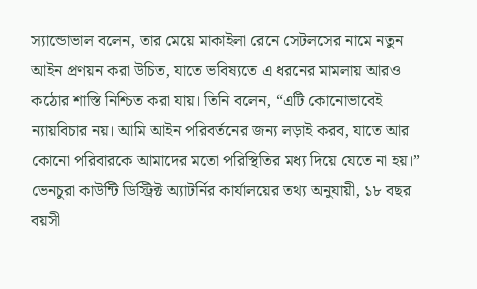স্যান্ডোভাল বলেন, তার মেয়ে মাকাইলা রেনে সেটলসের নামে নতুন আইন প্রণয়ন করা উচিত, যাতে ভবিষ্যতে এ ধরনের মামলায় আরও কঠোর শাস্তি নিশ্চিত করা যায়। তিনি বলেন, “এটি কোনোভাবেই ন্যায়বিচার নয়। আমি আইন পরিবর্তনের জন্য লড়াই করব, যাতে আর কোনো পরিবারকে আমাদের মতো পরিস্থিতির মধ্য দিয়ে যেতে না হয়।” ভেনচুরা কাউন্টি ডিস্ট্রিক্ট অ্যাটর্নির কার্যালয়ের তথ্য অনুযায়ী, ১৮ বছর বয়সী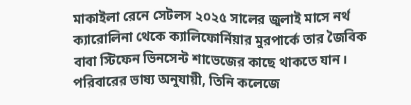মাকাইলা রেনে সেটলস ২০২৫ সালের জুলাই মাসে নর্থ ক্যারোলিনা থেকে ক্যালিফোর্নিয়ার মুরপার্কে তার জৈবিক বাবা স্টিফেন ভিনসেন্ট শাভেজের কাছে থাকতে যান। পরিবারের ভাষ্য অনুযায়ী, তিনি কলেজে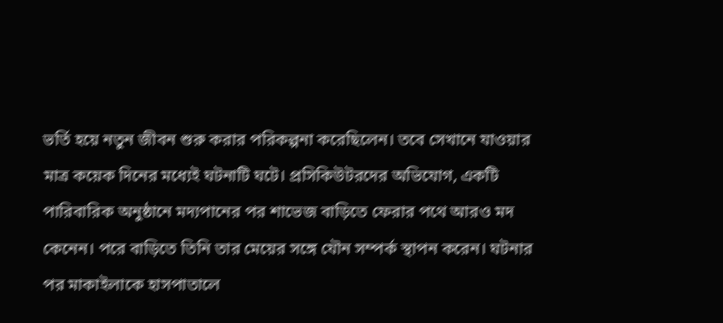ভর্তি হয়ে নতুন জীবন শুরু করার পরিকল্পনা করেছিলেন। তবে সেখানে যাওয়ার মাত্র কয়েক দিনের মধ্যেই ঘটনাটি ঘটে। প্রসিকিউটরদের অভিযোগ, একটি পারিবারিক অনুষ্ঠানে মদ্যপানের পর শাভেজ বাড়িতে ফেরার পথে আরও মদ কেনেন। পরে বাড়িতে তিনি তার মেয়ের সঙ্গে যৌন সম্পর্ক স্থাপন করেন। ঘটনার পর মাকাইলাকে হাসপাতালে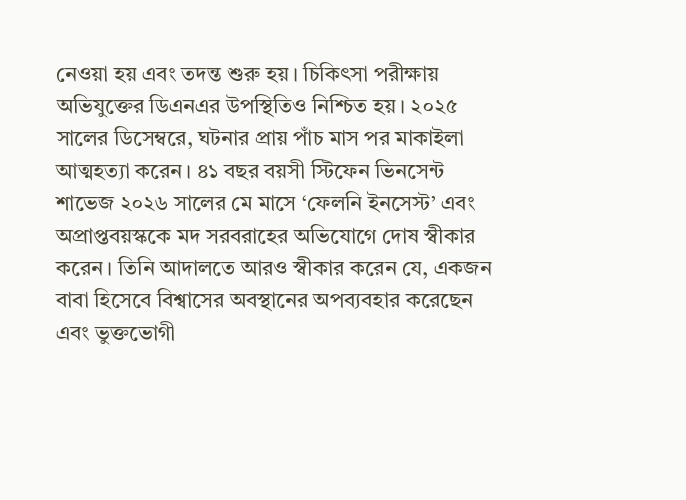নেওয়া হয় এবং তদন্ত শুরু হয়। চিকিৎসা পরীক্ষায় অভিযুক্তের ডিএনএর উপস্থিতিও নিশ্চিত হয়। ২০২৫ সালের ডিসেম্বরে, ঘটনার প্রায় পাঁচ মাস পর মাকাইলা আত্মহত্যা করেন। ৪১ বছর বয়সী স্টিফেন ভিনসেন্ট শাভেজ ২০২৬ সালের মে মাসে ‘ফেলনি ইনসেস্ট’ এবং অপ্রাপ্তবয়স্ককে মদ সরবরাহের অভিযোগে দোষ স্বীকার করেন। তিনি আদালতে আরও স্বীকার করেন যে, একজন বাবা হিসেবে বিশ্বাসের অবস্থানের অপব্যবহার করেছেন এবং ভুক্তভোগী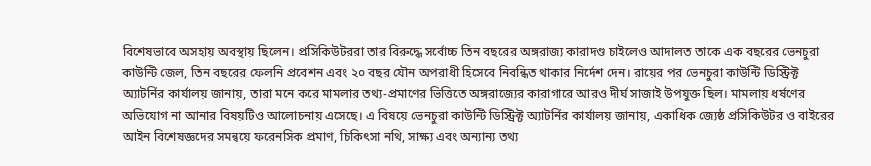বিশেষভাবে অসহায় অবস্থায় ছিলেন। প্রসিকিউটররা তার বিরুদ্ধে সর্বোচ্চ তিন বছরের অঙ্গরাজ্য কারাদণ্ড চাইলেও আদালত তাকে এক বছরের ভেনচুরা কাউন্টি জেল, তিন বছরের ফেলনি প্রবেশন এবং ২০ বছর যৌন অপরাধী হিসেবে নিবন্ধিত থাকার নির্দেশ দেন। রায়ের পর ভেনচুরা কাউন্টি ডিস্ট্রিক্ট অ্যাটর্নির কার্যালয় জানায়, তারা মনে করে মামলার তথ্য-প্রমাণের ভিত্তিতে অঙ্গরাজ্যের কারাগারে আরও দীর্ঘ সাজাই উপযুক্ত ছিল। মামলায় ধর্ষণের অভিযোগ না আনার বিষয়টিও আলোচনায় এসেছে। এ বিষয়ে ভেনচুরা কাউন্টি ডিস্ট্রিক্ট অ্যাটর্নির কার্যালয় জানায়, একাধিক জ্যেষ্ঠ প্রসিকিউটর ও বাইরের আইন বিশেষজ্ঞদের সমন্বয়ে ফরেনসিক প্রমাণ, চিকিৎসা নথি, সাক্ষ্য এবং অন্যান্য তথ্য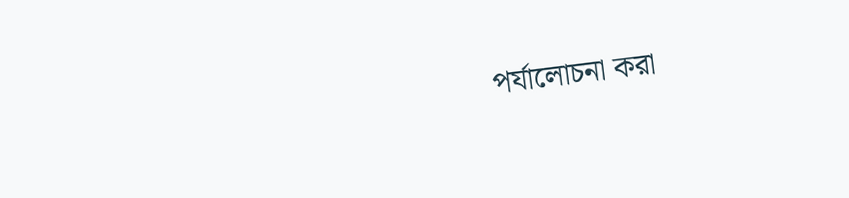পর্যালোচনা করা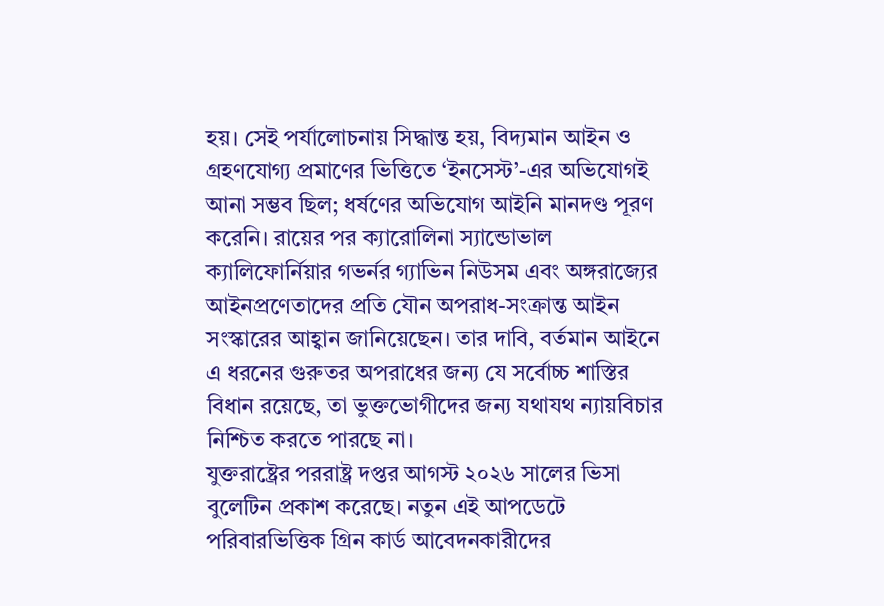হয়। সেই পর্যালোচনায় সিদ্ধান্ত হয়, বিদ্যমান আইন ও গ্রহণযোগ্য প্রমাণের ভিত্তিতে ‘ইনসেস্ট’-এর অভিযোগই আনা সম্ভব ছিল; ধর্ষণের অভিযোগ আইনি মানদণ্ড পূরণ করেনি। রায়ের পর ক্যারোলিনা স্যান্ডোভাল ক্যালিফোর্নিয়ার গভর্নর গ্যাভিন নিউসম এবং অঙ্গরাজ্যের আইনপ্রণেতাদের প্রতি যৌন অপরাধ-সংক্রান্ত আইন সংস্কারের আহ্বান জানিয়েছেন। তার দাবি, বর্তমান আইনে এ ধরনের গুরুতর অপরাধের জন্য যে সর্বোচ্চ শাস্তির বিধান রয়েছে, তা ভুক্তভোগীদের জন্য যথাযথ ন্যায়বিচার নিশ্চিত করতে পারছে না।
যুক্তরাষ্ট্রের পররাষ্ট্র দপ্তর আগস্ট ২০২৬ সালের ভিসা বুলেটিন প্রকাশ করেছে। নতুন এই আপডেটে পরিবারভিত্তিক গ্রিন কার্ড আবেদনকারীদের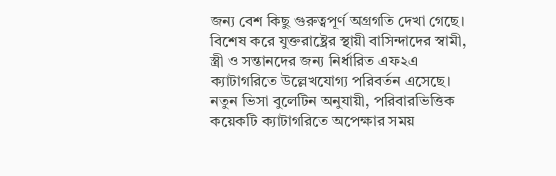জন্য বেশ কিছু গুরুত্বপূর্ণ অগ্রগতি দেখা গেছে। বিশেষ করে যুক্তরাষ্ট্রের স্থায়ী বাসিন্দাদের স্বামী, স্ত্রী ও সন্তানদের জন্য নির্ধারিত এফ২এ ক্যাটাগরিতে উল্লেখযোগ্য পরিবর্তন এসেছে। নতুন ভিসা বুলেটিন অনুযায়ী, পরিবারভিত্তিক কয়েকটি ক্যাটাগরিতে অপেক্ষার সময়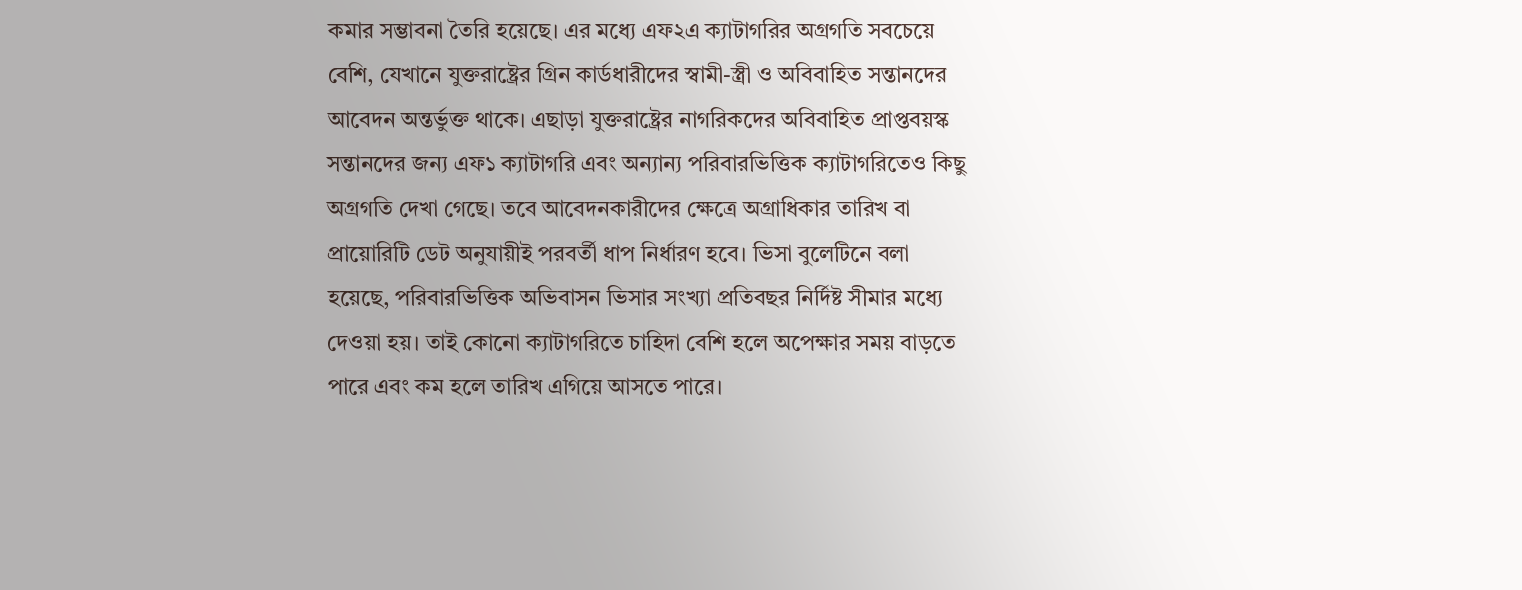কমার সম্ভাবনা তৈরি হয়েছে। এর মধ্যে এফ২এ ক্যাটাগরির অগ্রগতি সবচেয়ে বেশি, যেখানে যুক্তরাষ্ট্রের গ্রিন কার্ডধারীদের স্বামী-স্ত্রী ও অবিবাহিত সন্তানদের আবেদন অন্তর্ভুক্ত থাকে। এছাড়া যুক্তরাষ্ট্রের নাগরিকদের অবিবাহিত প্রাপ্তবয়স্ক সন্তানদের জন্য এফ১ ক্যাটাগরি এবং অন্যান্য পরিবারভিত্তিক ক্যাটাগরিতেও কিছু অগ্রগতি দেখা গেছে। তবে আবেদনকারীদের ক্ষেত্রে অগ্রাধিকার তারিখ বা প্রায়োরিটি ডেট অনুযায়ীই পরবর্তী ধাপ নির্ধারণ হবে। ভিসা বুলেটিনে বলা হয়েছে, পরিবারভিত্তিক অভিবাসন ভিসার সংখ্যা প্রতিবছর নির্দিষ্ট সীমার মধ্যে দেওয়া হয়। তাই কোনো ক্যাটাগরিতে চাহিদা বেশি হলে অপেক্ষার সময় বাড়তে পারে এবং কম হলে তারিখ এগিয়ে আসতে পারে।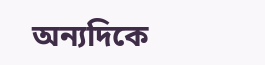অন্যদিকে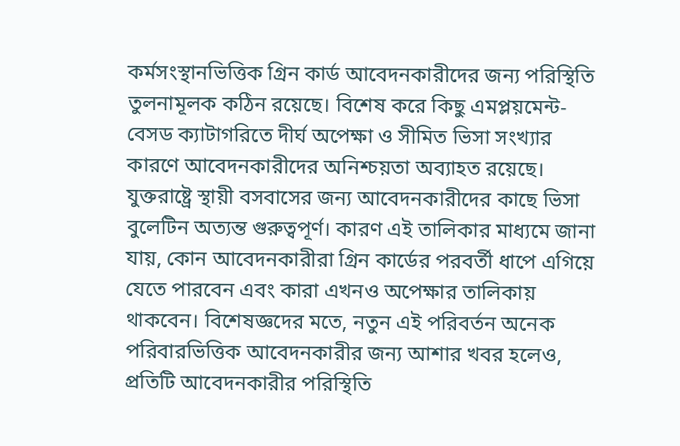কর্মসংস্থানভিত্তিক গ্রিন কার্ড আবেদনকারীদের জন্য পরিস্থিতি তুলনামূলক কঠিন রয়েছে। বিশেষ করে কিছু এমপ্লয়মেন্ট-বেসড ক্যাটাগরিতে দীর্ঘ অপেক্ষা ও সীমিত ভিসা সংখ্যার কারণে আবেদনকারীদের অনিশ্চয়তা অব্যাহত রয়েছে। যুক্তরাষ্ট্রে স্থায়ী বসবাসের জন্য আবেদনকারীদের কাছে ভিসা বুলেটিন অত্যন্ত গুরুত্বপূর্ণ। কারণ এই তালিকার মাধ্যমে জানা যায়, কোন আবেদনকারীরা গ্রিন কার্ডের পরবর্তী ধাপে এগিয়ে যেতে পারবেন এবং কারা এখনও অপেক্ষার তালিকায় থাকবেন। বিশেষজ্ঞদের মতে, নতুন এই পরিবর্তন অনেক পরিবারভিত্তিক আবেদনকারীর জন্য আশার খবর হলেও, প্রতিটি আবেদনকারীর পরিস্থিতি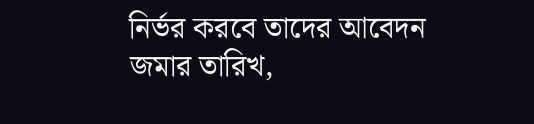নির্ভর করবে তাদের আবেদন জমার তারিখ,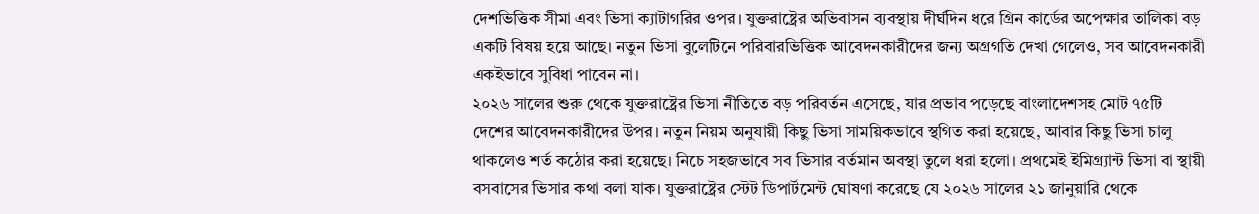দেশভিত্তিক সীমা এবং ভিসা ক্যাটাগরির ওপর। যুক্তরাষ্ট্রের অভিবাসন ব্যবস্থায় দীর্ঘদিন ধরে গ্রিন কার্ডের অপেক্ষার তালিকা বড় একটি বিষয় হয়ে আছে। নতুন ভিসা বুলেটিনে পরিবারভিত্তিক আবেদনকারীদের জন্য অগ্রগতি দেখা গেলেও, সব আবেদনকারী একইভাবে সুবিধা পাবেন না।
২০২৬ সালের শুরু থেকে যুক্তরাষ্ট্রের ভিসা নীতিতে বড় পরিবর্তন এসেছে, যার প্রভাব পড়েছে বাংলাদেশসহ মোট ৭৫টি দেশের আবেদনকারীদের উপর। নতুন নিয়ম অনুযায়ী কিছু ভিসা সাময়িকভাবে স্থগিত করা হয়েছে, আবার কিছু ভিসা চালু থাকলেও শর্ত কঠোর করা হয়েছে। নিচে সহজভাবে সব ভিসার বর্তমান অবস্থা তুলে ধরা হলো। প্রথমেই ইমিগ্র্যান্ট ভিসা বা স্থায়ী বসবাসের ভিসার কথা বলা যাক। যুক্তরাষ্ট্রের স্টেট ডিপার্টমেন্ট ঘোষণা করেছে যে ২০২৬ সালের ২১ জানুয়ারি থেকে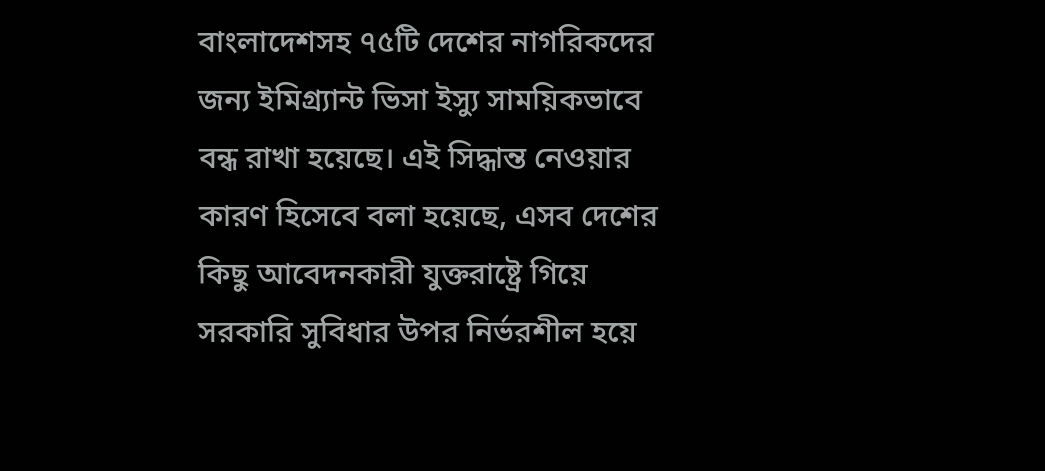বাংলাদেশসহ ৭৫টি দেশের নাগরিকদের জন্য ইমিগ্র্যান্ট ভিসা ইস্যু সাময়িকভাবে বন্ধ রাখা হয়েছে। এই সিদ্ধান্ত নেওয়ার কারণ হিসেবে বলা হয়েছে, এসব দেশের কিছু আবেদনকারী যুক্তরাষ্ট্রে গিয়ে সরকারি সুবিধার উপর নির্ভরশীল হয়ে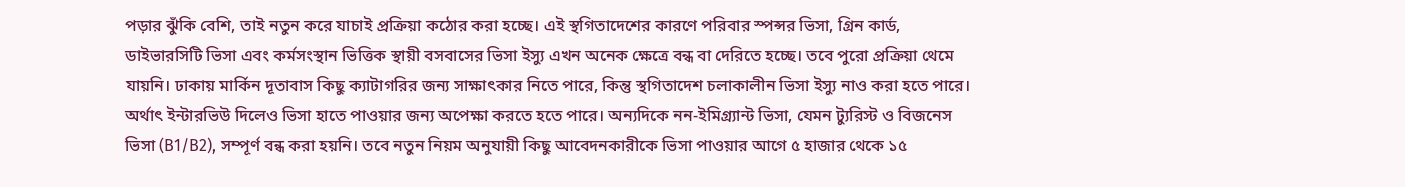পড়ার ঝুঁকি বেশি, তাই নতুন করে যাচাই প্রক্রিয়া কঠোর করা হচ্ছে। এই স্থগিতাদেশের কারণে পরিবার স্পন্সর ভিসা, গ্রিন কার্ড, ডাইভারসিটি ভিসা এবং কর্মসংস্থান ভিত্তিক স্থায়ী বসবাসের ভিসা ইস্যু এখন অনেক ক্ষেত্রে বন্ধ বা দেরিতে হচ্ছে। তবে পুরো প্রক্রিয়া থেমে যায়নি। ঢাকায় মার্কিন দূতাবাস কিছু ক্যাটাগরির জন্য সাক্ষাৎকার নিতে পারে, কিন্তু স্থগিতাদেশ চলাকালীন ভিসা ইস্যু নাও করা হতে পারে। অর্থাৎ ইন্টারভিউ দিলেও ভিসা হাতে পাওয়ার জন্য অপেক্ষা করতে হতে পারে। অন্যদিকে নন-ইমিগ্র্যান্ট ভিসা, যেমন ট্যুরিস্ট ও বিজনেস ভিসা (B1/B2), সম্পূর্ণ বন্ধ করা হয়নি। তবে নতুন নিয়ম অনুযায়ী কিছু আবেদনকারীকে ভিসা পাওয়ার আগে ৫ হাজার থেকে ১৫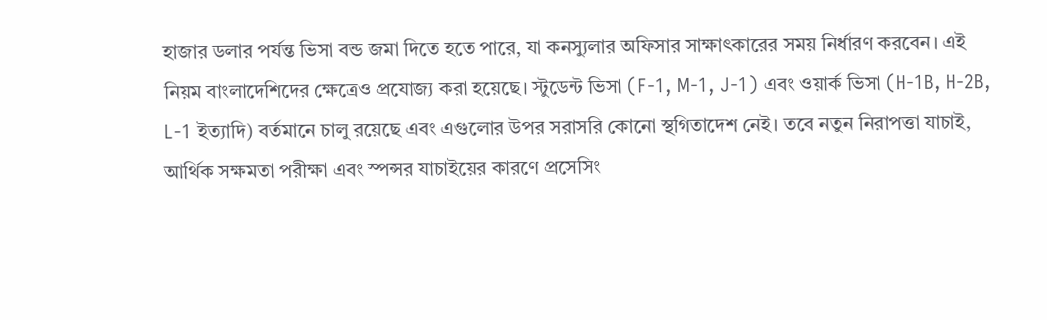হাজার ডলার পর্যন্ত ভিসা বন্ড জমা দিতে হতে পারে, যা কনস্যুলার অফিসার সাক্ষাৎকারের সময় নির্ধারণ করবেন। এই নিয়ম বাংলাদেশিদের ক্ষেত্রেও প্রযোজ্য করা হয়েছে। স্টুডেন্ট ভিসা (F-1, M-1, J-1) এবং ওয়ার্ক ভিসা (H-1B, H-2B, L-1 ইত্যাদি) বর্তমানে চালু রয়েছে এবং এগুলোর উপর সরাসরি কোনো স্থগিতাদেশ নেই। তবে নতুন নিরাপত্তা যাচাই, আর্থিক সক্ষমতা পরীক্ষা এবং স্পন্সর যাচাইয়ের কারণে প্রসেসিং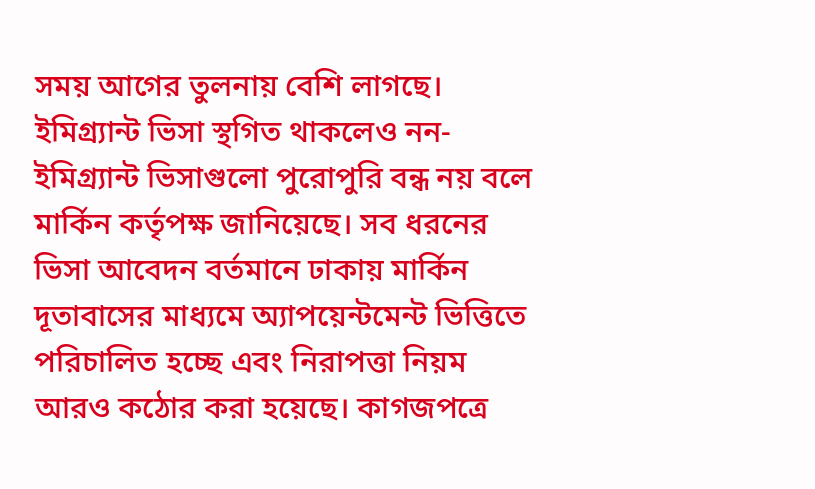সময় আগের তুলনায় বেশি লাগছে। ইমিগ্র্যান্ট ভিসা স্থগিত থাকলেও নন-ইমিগ্র্যান্ট ভিসাগুলো পুরোপুরি বন্ধ নয় বলে মার্কিন কর্তৃপক্ষ জানিয়েছে। সব ধরনের ভিসা আবেদন বর্তমানে ঢাকায় মার্কিন দূতাবাসের মাধ্যমে অ্যাপয়েন্টমেন্ট ভিত্তিতে পরিচালিত হচ্ছে এবং নিরাপত্তা নিয়ম আরও কঠোর করা হয়েছে। কাগজপত্রে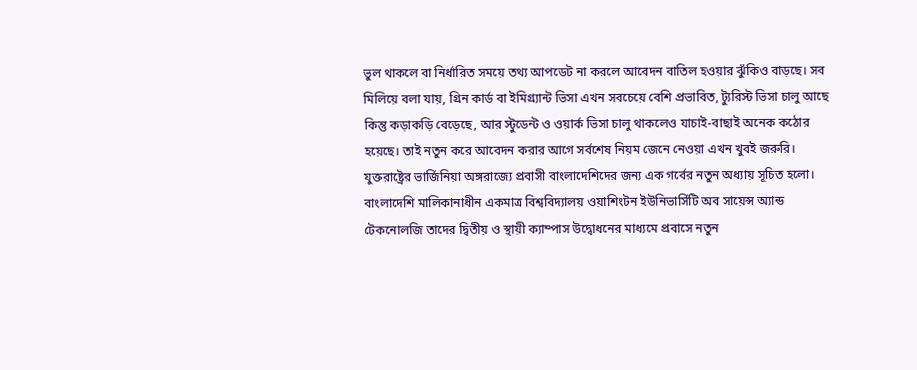ভুল থাকলে বা নির্ধারিত সময়ে তথ্য আপডেট না করলে আবেদন বাতিল হওয়ার ঝুঁকিও বাড়ছে। সব মিলিয়ে বলা যায়, গ্রিন কার্ড বা ইমিগ্র্যান্ট ভিসা এখন সবচেয়ে বেশি প্রভাবিত, ট্যুরিস্ট ভিসা চালু আছে কিন্তু কড়াকড়ি বেড়েছে, আর স্টুডেন্ট ও ওয়ার্ক ভিসা চালু থাকলেও যাচাই-বাছাই অনেক কঠোর হয়েছে। তাই নতুন করে আবেদন করার আগে সর্বশেষ নিয়ম জেনে নেওয়া এখন খুবই জরুরি।
যুক্তরাষ্ট্রের ভার্জিনিয়া অঙ্গরাজ্যে প্রবাসী বাংলাদেশিদের জন্য এক গর্বের নতুন অধ্যায় সূচিত হলো। বাংলাদেশি মালিকানাধীন একমাত্র বিশ্ববিদ্যালয় ওয়াশিংটন ইউনিভার্সিটি অব সায়েন্স অ্যান্ড টেকনোলজি তাদের দ্বিতীয় ও স্থায়ী ক্যাম্পাস উদ্বোধনের মাধ্যমে প্রবাসে নতুন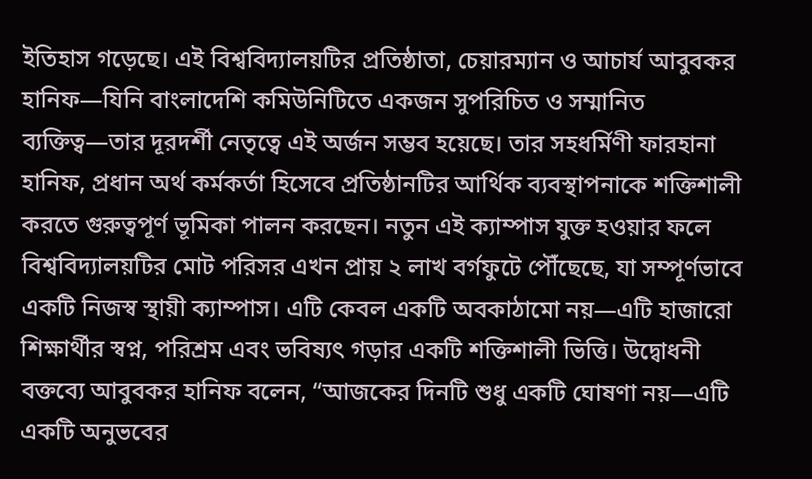ইতিহাস গড়েছে। এই বিশ্ববিদ্যালয়টির প্রতিষ্ঠাতা, চেয়ারম্যান ও আচার্য আবুবকর হানিফ—যিনি বাংলাদেশি কমিউনিটিতে একজন সুপরিচিত ও সম্মানিত ব্যক্তিত্ব—তার দূরদর্শী নেতৃত্বে এই অর্জন সম্ভব হয়েছে। তার সহধর্মিণী ফারহানা হানিফ, প্রধান অর্থ কর্মকর্তা হিসেবে প্রতিষ্ঠানটির আর্থিক ব্যবস্থাপনাকে শক্তিশালী করতে গুরুত্বপূর্ণ ভূমিকা পালন করছেন। নতুন এই ক্যাম্পাস যুক্ত হওয়ার ফলে বিশ্ববিদ্যালয়টির মোট পরিসর এখন প্রায় ২ লাখ বর্গফুটে পৌঁছেছে, যা সম্পূর্ণভাবে একটি নিজস্ব স্থায়ী ক্যাম্পাস। এটি কেবল একটি অবকাঠামো নয়—এটি হাজারো শিক্ষার্থীর স্বপ্ন, পরিশ্রম এবং ভবিষ্যৎ গড়ার একটি শক্তিশালী ভিত্তি। উদ্বোধনী বক্তব্যে আবুবকর হানিফ বলেন, “আজকের দিনটি শুধু একটি ঘোষণা নয়—এটি একটি অনুভবের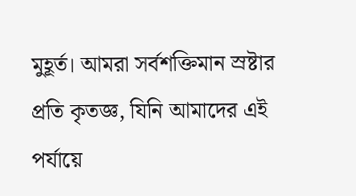মুহূর্ত। আমরা সর্বশক্তিমান স্রষ্টার প্রতি কৃতজ্ঞ, যিনি আমাদের এই পর্যায়ে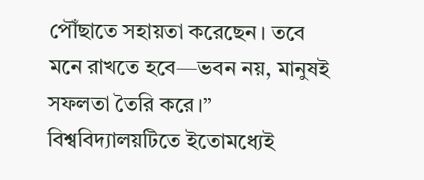পৌঁছাতে সহায়তা করেছেন। তবে মনে রাখতে হবে—ভবন নয়, মানুষই সফলতা তৈরি করে।” বিশ্ববিদ্যালয়টিতে ইতোমধ্যেই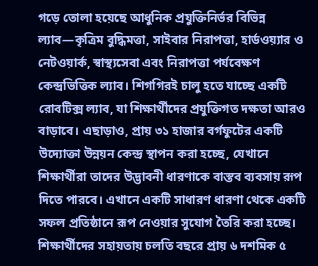গড়ে তোলা হয়েছে আধুনিক প্রযুক্তিনির্ভর বিভিন্ন ল্যাব—কৃত্রিম বুদ্ধিমত্তা, সাইবার নিরাপত্তা, হার্ডওয়্যার ও নেটওয়ার্ক, স্বাস্থ্যসেবা এবং নিরাপত্তা পর্যবেক্ষণ কেন্দ্রভিত্তিক ল্যাব। শিগগিরই চালু হতে যাচ্ছে একটি রোবটিক্স ল্যাব, যা শিক্ষার্থীদের প্রযুক্তিগত দক্ষতা আরও বাড়াবে। এছাড়াও, প্রায় ৩১ হাজার বর্গফুটের একটি উদ্যোক্তা উন্নয়ন কেন্দ্র স্থাপন করা হচ্ছে, যেখানে শিক্ষার্থীরা তাদের উদ্ভাবনী ধারণাকে বাস্তব ব্যবসায় রূপ দিতে পারবে। এখানে একটি সাধারণ ধারণা থেকে একটি সফল প্রতিষ্ঠানে রূপ নেওয়ার সুযোগ তৈরি করা হচ্ছে। শিক্ষার্থীদের সহায়তায় চলতি বছরে প্রায় ৬ দশমিক ৫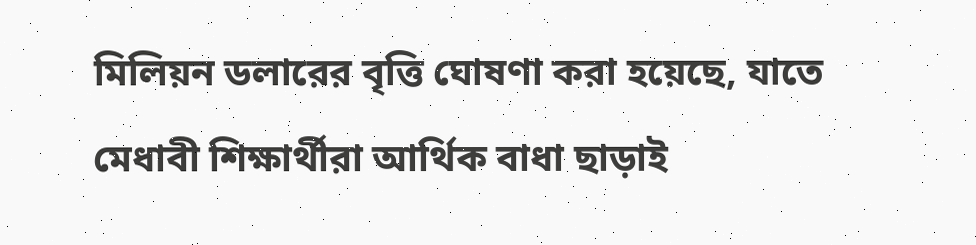মিলিয়ন ডলারের বৃত্তি ঘোষণা করা হয়েছে, যাতে মেধাবী শিক্ষার্থীরা আর্থিক বাধা ছাড়াই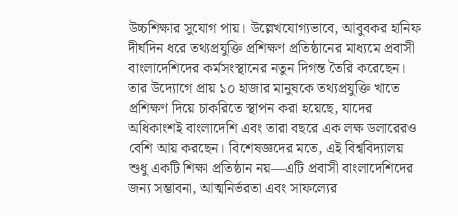উচ্চশিক্ষার সুযোগ পায়। উল্লেখযোগ্যভাবে, আবুবকর হানিফ দীর্ঘদিন ধরে তথ্যপ্রযুক্তি প্রশিক্ষণ প্রতিষ্ঠানের মাধ্যমে প্রবাসী বাংলাদেশিদের কর্মসংস্থানের নতুন দিগন্ত তৈরি করেছেন। তার উদ্যোগে প্রায় ১০ হাজার মানুষকে তথ্যপ্রযুক্তি খাতে প্রশিক্ষণ দিয়ে চাকরিতে স্থাপন করা হয়েছে, যাদের অধিকাংশই বাংলাদেশি এবং তারা বছরে এক লক্ষ ডলারেরও বেশি আয় করছেন। বিশেষজ্ঞদের মতে, এই বিশ্ববিদ্যালয় শুধু একটি শিক্ষা প্রতিষ্ঠান নয়—এটি প্রবাসী বাংলাদেশিদের জন্য সম্ভাবনা, আত্মনির্ভরতা এবং সাফল্যের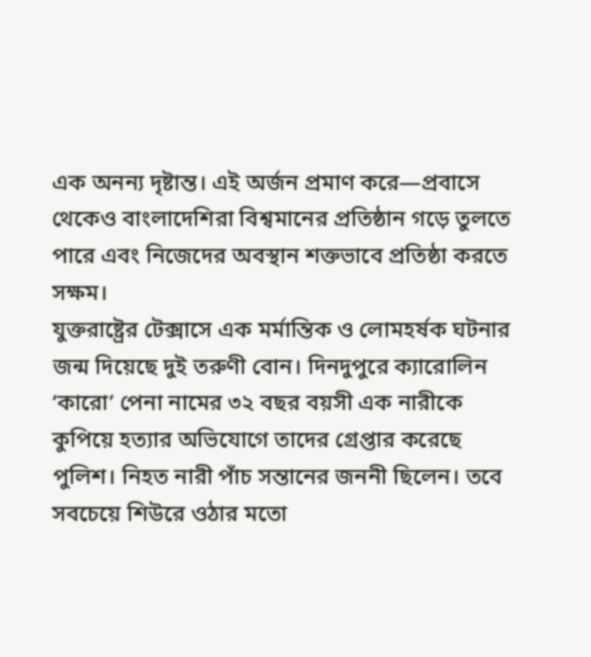এক অনন্য দৃষ্টান্ত। এই অর্জন প্রমাণ করে—প্রবাসে থেকেও বাংলাদেশিরা বিশ্বমানের প্রতিষ্ঠান গড়ে তুলতে পারে এবং নিজেদের অবস্থান শক্তভাবে প্রতিষ্ঠা করতে সক্ষম।
যুক্তরাষ্ট্রের টেক্সাসে এক মর্মান্তিক ও লোমহর্ষক ঘটনার জন্ম দিয়েছে দুই তরুণী বোন। দিনদুপুরে ক্যারোলিন ‘কারো’ পেনা নামের ৩২ বছর বয়সী এক নারীকে কুপিয়ে হত্যার অভিযোগে তাদের গ্রেপ্তার করেছে পুলিশ। নিহত নারী পাঁচ সন্তানের জননী ছিলেন। তবে সবচেয়ে শিউরে ওঠার মতো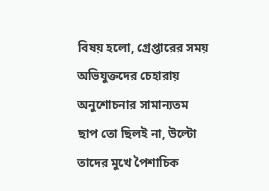বিষয় হলো, গ্রেপ্তারের সময় অভিযুক্তদের চেহারায় অনুশোচনার সামান্যতম ছাপ তো ছিলই না, উল্টো তাদের মুখে পৈশাচিক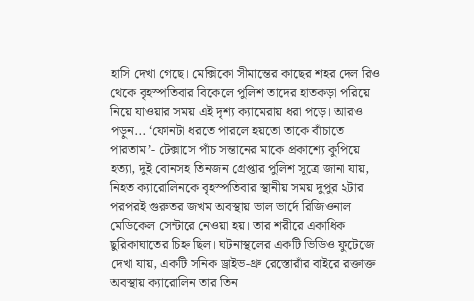হাসি দেখা গেছে। মেক্সিকো সীমান্তের কাছের শহর দেল রিও থেকে বৃহস্পতিবার বিকেলে পুলিশ তাদের হাতকড়া পরিয়ে নিয়ে যাওয়ার সময় এই দৃশ্য ক্যামেরায় ধরা পড়ে। আরও পড়ুন... ‘ফোনটা ধরতে পারলে হয়তো তাকে বাঁচাতে পারতাম’- টেক্সাসে পাঁচ সন্তানের মাকে প্রকাশ্যে কুপিয়ে হত্যা, দুই বোনসহ তিনজন গ্রেপ্তার পুলিশ সূত্রে জানা যায়, নিহত ক্যারোলিনকে বৃহস্পতিবার স্থানীয় সময় দুপুর ২টার পরপরই গুরুতর জখম অবস্থায় ভাল ভার্দে রিজিওনাল মেডিকেল সেন্টারে নেওয়া হয়। তার শরীরে একাধিক ছুরিকাঘাতের চিহ্ন ছিল। ঘটনাস্থলের একটি ভিডিও ফুটেজে দেখা যায়, একটি সনিক ড্রাইভ-থ্রু রেস্তোরাঁর বাইরে রক্তাক্ত অবস্থায় ক্যারোলিন তার তিন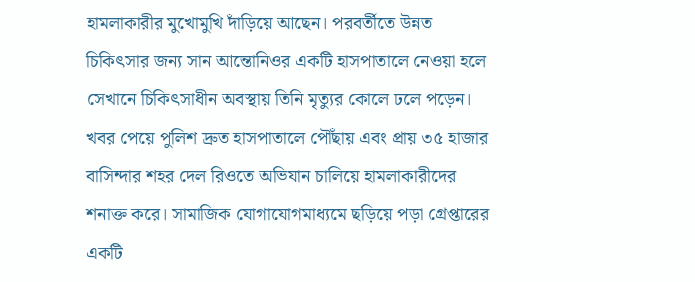হামলাকারীর মুখোমুখি দাঁড়িয়ে আছেন। পরবর্তীতে উন্নত চিকিৎসার জন্য সান আন্তোনিওর একটি হাসপাতালে নেওয়া হলে সেখানে চিকিৎসাধীন অবস্থায় তিনি মৃত্যুর কোলে ঢলে পড়েন। খবর পেয়ে পুলিশ দ্রুত হাসপাতালে পৌঁছায় এবং প্রায় ৩৫ হাজার বাসিন্দার শহর দেল রিওতে অভিযান চালিয়ে হামলাকারীদের শনাক্ত করে। সামাজিক যোগাযোগমাধ্যমে ছড়িয়ে পড়া গ্রেপ্তারের একটি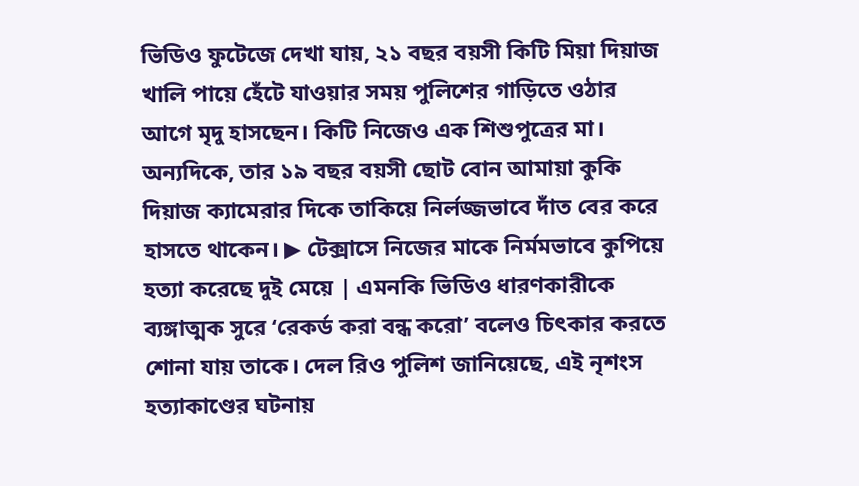ভিডিও ফুটেজে দেখা যায়, ২১ বছর বয়সী কিটি মিয়া দিয়াজ খালি পায়ে হেঁটে যাওয়ার সময় পুলিশের গাড়িতে ওঠার আগে মৃদু হাসছেন। কিটি নিজেও এক শিশুপুত্রের মা। অন্যদিকে, তার ১৯ বছর বয়সী ছোট বোন আমায়া কুকি দিয়াজ ক্যামেরার দিকে তাকিয়ে নির্লজ্জভাবে দাঁত বের করে হাসতে থাকেন। ▶ টেক্সাসে নিজের মাকে নির্মমভাবে কুপিয়ে হত্যা করেছে দুই মেয়ে | এমনকি ভিডিও ধারণকারীকে ব্যঙ্গাত্মক সুরে ‘রেকর্ড করা বন্ধ করো’ বলেও চিৎকার করতে শোনা যায় তাকে। দেল রিও পুলিশ জানিয়েছে, এই নৃশংস হত্যাকাণ্ডের ঘটনায়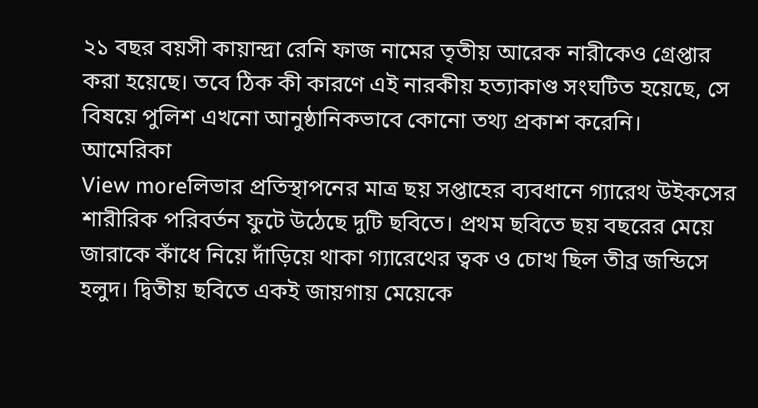২১ বছর বয়সী কায়ান্দ্রা রেনি ফাজ নামের তৃতীয় আরেক নারীকেও গ্রেপ্তার করা হয়েছে। তবে ঠিক কী কারণে এই নারকীয় হত্যাকাণ্ড সংঘটিত হয়েছে, সে বিষয়ে পুলিশ এখনো আনুষ্ঠানিকভাবে কোনো তথ্য প্রকাশ করেনি।
আমেরিকা
View moreলিভার প্রতিস্থাপনের মাত্র ছয় সপ্তাহের ব্যবধানে গ্যারেথ উইকসের শারীরিক পরিবর্তন ফুটে উঠেছে দুটি ছবিতে। প্রথম ছবিতে ছয় বছরের মেয়ে জারাকে কাঁধে নিয়ে দাঁড়িয়ে থাকা গ্যারেথের ত্বক ও চোখ ছিল তীব্র জন্ডিসে হলুদ। দ্বিতীয় ছবিতে একই জায়গায় মেয়েকে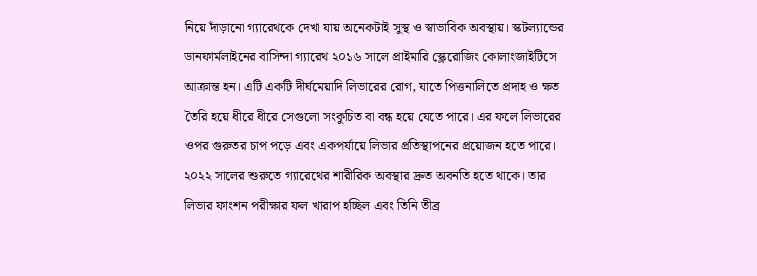নিয়ে দাঁড়ানো গ্যারেথকে দেখা যায় অনেকটাই সুস্থ ও স্বাভাবিক অবস্থায়। স্কটল্যান্ডের ডানফার্মলাইনের বাসিন্দা গ্যারেথ ২০১৬ সালে প্রাইমারি স্ক্লেরোজিং কোলাংজাইটিসে আক্রান্ত হন। এটি একটি দীর্ঘমেয়াদি লিভারের রোগ, যাতে পিত্তনালিতে প্রদাহ ও ক্ষত তৈরি হয়ে ধীরে ধীরে সেগুলো সংকুচিত বা বন্ধ হয়ে যেতে পারে। এর ফলে লিভারের ওপর গুরুতর চাপ পড়ে এবং একপর্যায়ে লিভার প্রতিস্থাপনের প্রয়োজন হতে পারে। ২০২২ সালের শুরুতে গ্যারেথের শারীরিক অবস্থার দ্রুত অবনতি হতে থাকে। তার লিভার ফাংশন পরীক্ষার ফল খারাপ হচ্ছিল এবং তিনি তীব্র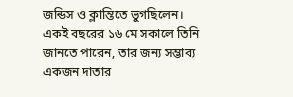জন্ডিস ও ক্লান্তিতে ভুগছিলেন। একই বছরের ১৬ মে সকালে তিনি জানতে পারেন, তার জন্য সম্ভাব্য একজন দাতার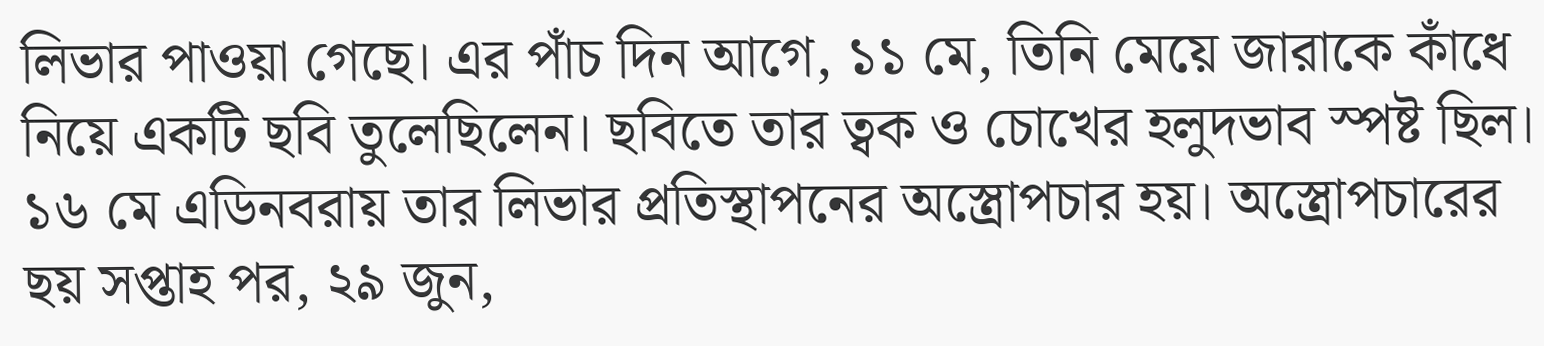লিভার পাওয়া গেছে। এর পাঁচ দিন আগে, ১১ মে, তিনি মেয়ে জারাকে কাঁধে নিয়ে একটি ছবি তুলেছিলেন। ছবিতে তার ত্বক ও চোখের হলুদভাব স্পষ্ট ছিল। ১৬ মে এডিনবরায় তার লিভার প্রতিস্থাপনের অস্ত্রোপচার হয়। অস্ত্রোপচারের ছয় সপ্তাহ পর, ২৯ জুন,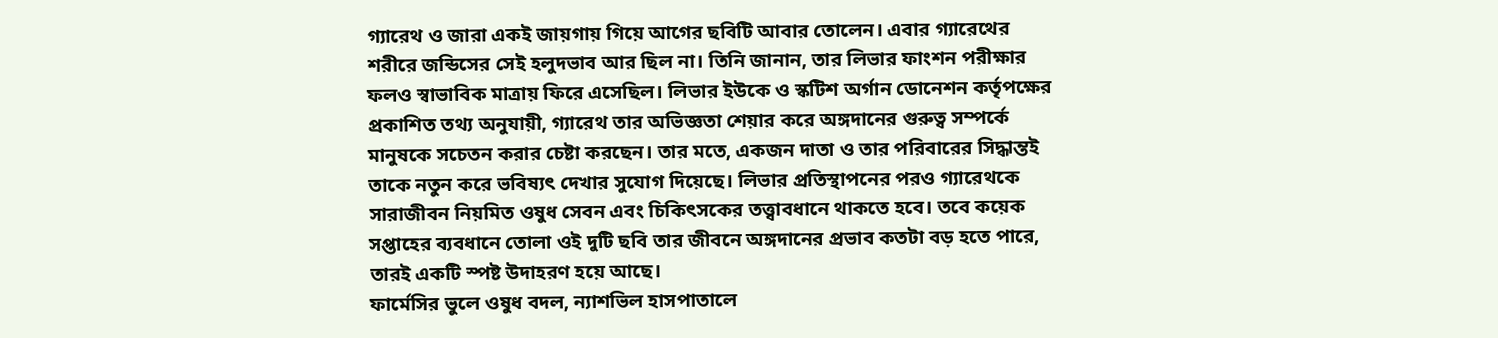গ্যারেথ ও জারা একই জায়গায় গিয়ে আগের ছবিটি আবার তোলেন। এবার গ্যারেথের শরীরে জন্ডিসের সেই হলুদভাব আর ছিল না। তিনি জানান, তার লিভার ফাংশন পরীক্ষার ফলও স্বাভাবিক মাত্রায় ফিরে এসেছিল। লিভার ইউকে ও স্কটিশ অর্গান ডোনেশন কর্তৃপক্ষের প্রকাশিত তথ্য অনুযায়ী, গ্যারেথ তার অভিজ্ঞতা শেয়ার করে অঙ্গদানের গুরুত্ব সম্পর্কে মানুষকে সচেতন করার চেষ্টা করছেন। তার মতে, একজন দাতা ও তার পরিবারের সিদ্ধান্তই তাকে নতুন করে ভবিষ্যৎ দেখার সুযোগ দিয়েছে। লিভার প্রতিস্থাপনের পরও গ্যারেথকে সারাজীবন নিয়মিত ওষুধ সেবন এবং চিকিৎসকের তত্ত্বাবধানে থাকতে হবে। তবে কয়েক সপ্তাহের ব্যবধানে তোলা ওই দুটি ছবি তার জীবনে অঙ্গদানের প্রভাব কতটা বড় হতে পারে, তারই একটি স্পষ্ট উদাহরণ হয়ে আছে।
ফার্মেসির ভুলে ওষুধ বদল, ন্যাশভিল হাসপাতালে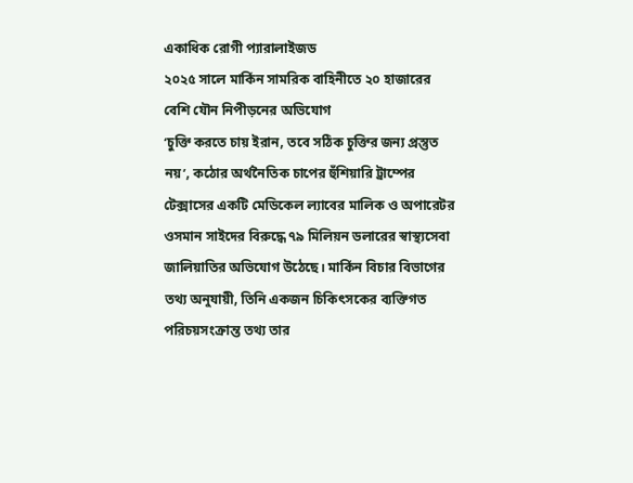একাধিক রোগী প্যারালাইজড
২০২৫ সালে মার্কিন সামরিক বাহিনীতে ২০ হাজারের বেশি যৌন নিপীড়নের অভিযোগ
‘চুক্তি করতে চায় ইরান, তবে সঠিক চুক্তির জন্য প্রস্তুত নয়’, কঠোর অর্থনৈতিক চাপের হুঁশিয়ারি ট্রাম্পের
টেক্সাসের একটি মেডিকেল ল্যাবের মালিক ও অপারেটর ওসমান সাইদের বিরুদ্ধে ৭৯ মিলিয়ন ডলারের স্বাস্থ্যসেবা জালিয়াতির অভিযোগ উঠেছে। মার্কিন বিচার বিভাগের তথ্য অনুযায়ী, তিনি একজন চিকিৎসকের ব্যক্তিগত পরিচয়সংক্রান্ত তথ্য তার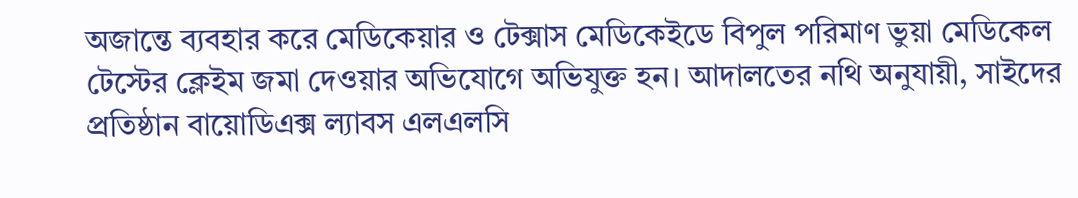অজান্তে ব্যবহার করে মেডিকেয়ার ও টেক্সাস মেডিকেইডে বিপুল পরিমাণ ভুয়া মেডিকেল টেস্টের ক্লেইম জমা দেওয়ার অভিযোগে অভিযুক্ত হন। আদালতের নথি অনুযায়ী, সাইদের প্রতিষ্ঠান বায়োডিএক্স ল্যাবস এলএলসি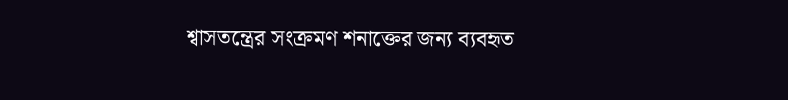শ্বাসতন্ত্রের সংক্রমণ শনাক্তের জন্য ব্যবহৃত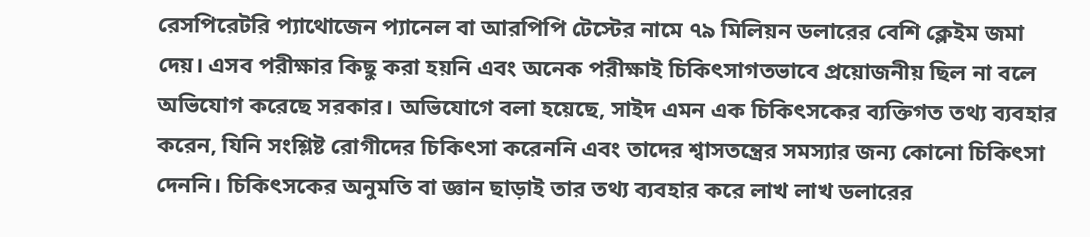রেসপিরেটরি প্যাথোজেন প্যানেল বা আরপিপি টেস্টের নামে ৭৯ মিলিয়ন ডলারের বেশি ক্লেইম জমা দেয়। এসব পরীক্ষার কিছু করা হয়নি এবং অনেক পরীক্ষাই চিকিৎসাগতভাবে প্রয়োজনীয় ছিল না বলে অভিযোগ করেছে সরকার। অভিযোগে বলা হয়েছে, সাইদ এমন এক চিকিৎসকের ব্যক্তিগত তথ্য ব্যবহার করেন, যিনি সংশ্লিষ্ট রোগীদের চিকিৎসা করেননি এবং তাদের শ্বাসতন্ত্রের সমস্যার জন্য কোনো চিকিৎসা দেননি। চিকিৎসকের অনুমতি বা জ্ঞান ছাড়াই তার তথ্য ব্যবহার করে লাখ লাখ ডলারের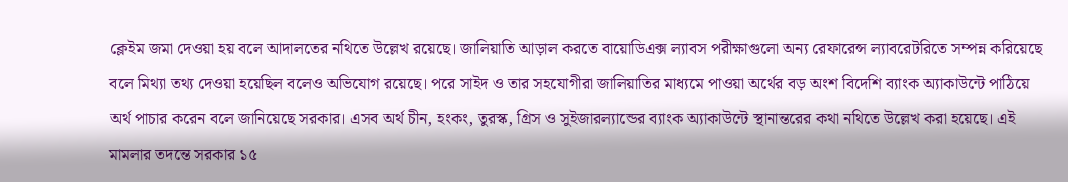ক্লেইম জমা দেওয়া হয় বলে আদালতের নথিতে উল্লেখ রয়েছে। জালিয়াতি আড়াল করতে বায়োডিএক্স ল্যাবস পরীক্ষাগুলো অন্য রেফারেন্স ল্যাবরেটরিতে সম্পন্ন করিয়েছে বলে মিথ্যা তথ্য দেওয়া হয়েছিল বলেও অভিযোগ রয়েছে। পরে সাইদ ও তার সহযোগীরা জালিয়াতির মাধ্যমে পাওয়া অর্থের বড় অংশ বিদেশি ব্যাংক অ্যাকাউন্টে পাঠিয়ে অর্থ পাচার করেন বলে জানিয়েছে সরকার। এসব অর্থ চীন, হংকং, তুরস্ক, গ্রিস ও সুইজারল্যান্ডের ব্যাংক অ্যাকাউন্টে স্থানান্তরের কথা নথিতে উল্লেখ করা হয়েছে। এই মামলার তদন্তে সরকার ১৫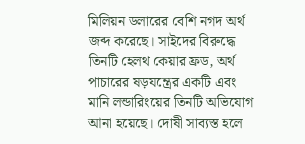মিলিয়ন ডলারের বেশি নগদ অর্থ জব্দ করেছে। সাইদের বিরুদ্ধে তিনটি হেলথ কেয়ার ফ্রড, অর্থ পাচারের ষড়যন্ত্রের একটি এবং মানি লন্ডারিংয়ের তিনটি অভিযোগ আনা হয়েছে। দোষী সাব্যস্ত হলে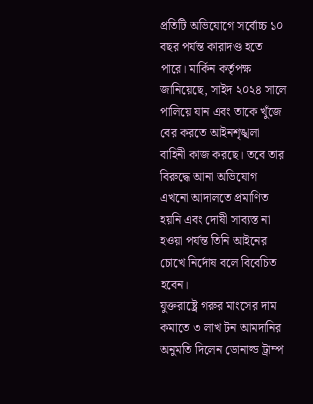প্রতিটি অভিযোগে সর্বোচ্চ ১০ বছর পর্যন্ত কারাদণ্ড হতে পারে। মার্কিন কর্তৃপক্ষ জানিয়েছে, সাইদ ২০২৪ সালে পালিয়ে যান এবং তাকে খুঁজে বের করতে আইনশৃঙ্খলা বাহিনী কাজ করছে। তবে তার বিরুদ্ধে আনা অভিযোগ এখনো আদালতে প্রমাণিত হয়নি এবং দোষী সাব্যস্ত না হওয়া পর্যন্ত তিনি আইনের চোখে নির্দোষ বলে বিবেচিত হবেন।
যুক্তরাষ্ট্রে গরুর মাংসের দাম কমাতে ৩ লাখ টন আমদানির অনুমতি দিলেন ডোনাল্ড ট্রাম্প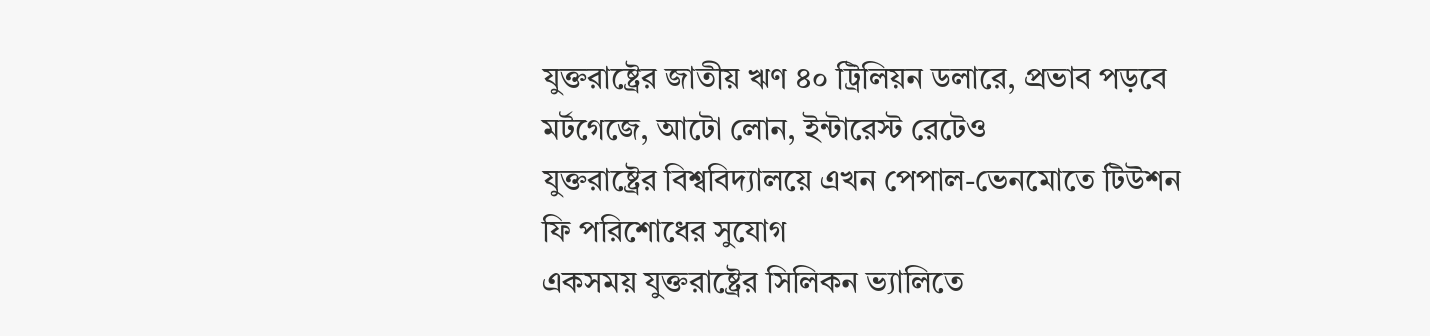যুক্তরাষ্ট্রের জাতীয় ঋণ ৪০ ট্রিলিয়ন ডলারে, প্রভাব পড়বে মর্টগেজে, আটো লোন, ইন্টারেস্ট রেটেও
যুক্তরাষ্ট্রের বিশ্ববিদ্যালয়ে এখন পেপাল-ভেনমোতে টিউশন ফি পরিশোধের সুযোগ
একসময় যুক্তরাষ্ট্রের সিলিকন ভ্যালিতে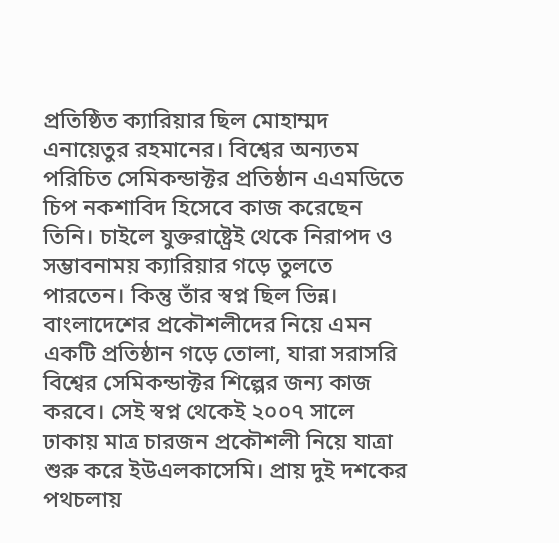প্রতিষ্ঠিত ক্যারিয়ার ছিল মোহাম্মদ এনায়েতুর রহমানের। বিশ্বের অন্যতম পরিচিত সেমিকন্ডাক্টর প্রতিষ্ঠান এএমডিতে চিপ নকশাবিদ হিসেবে কাজ করেছেন তিনি। চাইলে যুক্তরাষ্ট্রেই থেকে নিরাপদ ও সম্ভাবনাময় ক্যারিয়ার গড়ে তুলতে পারতেন। কিন্তু তাঁর স্বপ্ন ছিল ভিন্ন। বাংলাদেশের প্রকৌশলীদের নিয়ে এমন একটি প্রতিষ্ঠান গড়ে তোলা, যারা সরাসরি বিশ্বের সেমিকন্ডাক্টর শিল্পের জন্য কাজ করবে। সেই স্বপ্ন থেকেই ২০০৭ সালে ঢাকায় মাত্র চারজন প্রকৌশলী নিয়ে যাত্রা শুরু করে ইউএলকাসেমি। প্রায় দুই দশকের পথচলায়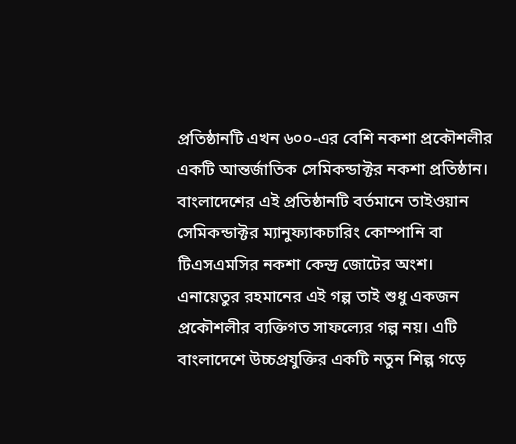প্রতিষ্ঠানটি এখন ৬০০-এর বেশি নকশা প্রকৌশলীর একটি আন্তর্জাতিক সেমিকন্ডাক্টর নকশা প্রতিষ্ঠান। বাংলাদেশের এই প্রতিষ্ঠানটি বর্তমানে তাইওয়ান সেমিকন্ডাক্টর ম্যানুফ্যাকচারিং কোম্পানি বা টিএসএমসির নকশা কেন্দ্র জোটের অংশ। এনায়েতুর রহমানের এই গল্প তাই শুধু একজন প্রকৌশলীর ব্যক্তিগত সাফল্যের গল্প নয়। এটি বাংলাদেশে উচ্চপ্রযুক্তির একটি নতুন শিল্প গড়ে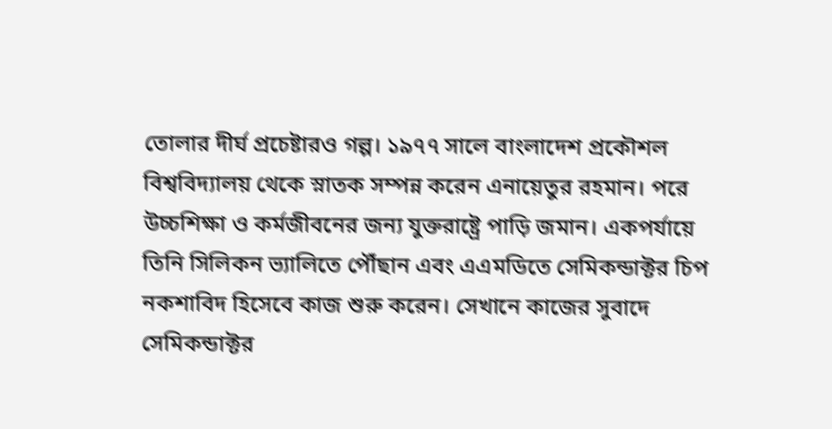তোলার দীর্ঘ প্রচেষ্টারও গল্প। ১৯৭৭ সালে বাংলাদেশ প্রকৌশল বিশ্ববিদ্যালয় থেকে স্নাতক সম্পন্ন করেন এনায়েতুর রহমান। পরে উচ্চশিক্ষা ও কর্মজীবনের জন্য যুক্তরাষ্ট্রে পাড়ি জমান। একপর্যায়ে তিনি সিলিকন ভ্যালিতে পৌঁছান এবং এএমডিতে সেমিকন্ডাক্টর চিপ নকশাবিদ হিসেবে কাজ শুরু করেন। সেখানে কাজের সুবাদে সেমিকন্ডাক্টর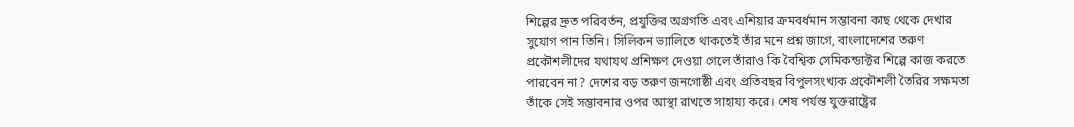শিল্পের দ্রুত পরিবর্তন, প্রযুক্তির অগ্রগতি এবং এশিয়ার ক্রমবর্ধমান সম্ভাবনা কাছ থেকে দেখার সুযোগ পান তিনি। সিলিকন ভ্যালিতে থাকতেই তাঁর মনে প্রশ্ন জাগে, বাংলাদেশের তরুণ প্রকৌশলীদের যথাযথ প্রশিক্ষণ দেওয়া গেলে তাঁরাও কি বৈশ্বিক সেমিকন্ডাক্টর শিল্পে কাজ করতে পারবেন না? দেশের বড় তরুণ জনগোষ্ঠী এবং প্রতিবছর বিপুলসংখ্যক প্রকৌশলী তৈরির সক্ষমতা তাঁকে সেই সম্ভাবনার ওপর আস্থা রাখতে সাহায্য করে। শেষ পর্যন্ত যুক্তরাষ্ট্রের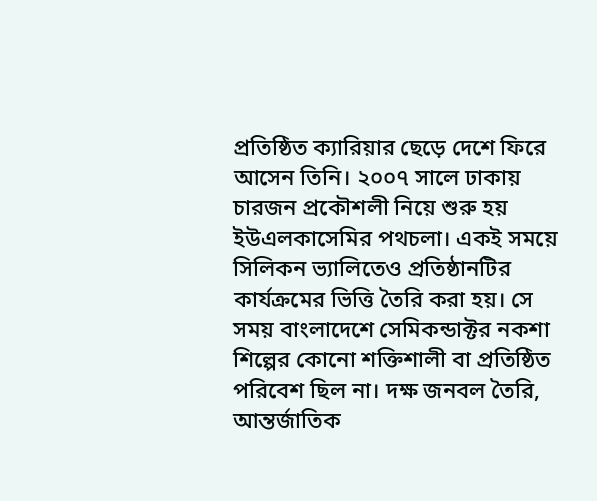প্রতিষ্ঠিত ক্যারিয়ার ছেড়ে দেশে ফিরে আসেন তিনি। ২০০৭ সালে ঢাকায় চারজন প্রকৌশলী নিয়ে শুরু হয় ইউএলকাসেমির পথচলা। একই সময়ে সিলিকন ভ্যালিতেও প্রতিষ্ঠানটির কার্যক্রমের ভিত্তি তৈরি করা হয়। সে সময় বাংলাদেশে সেমিকন্ডাক্টর নকশা শিল্পের কোনো শক্তিশালী বা প্রতিষ্ঠিত পরিবেশ ছিল না। দক্ষ জনবল তৈরি, আন্তর্জাতিক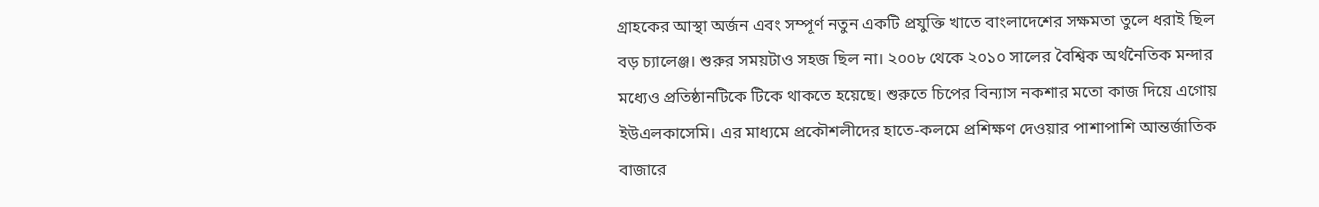গ্রাহকের আস্থা অর্জন এবং সম্পূর্ণ নতুন একটি প্রযুক্তি খাতে বাংলাদেশের সক্ষমতা তুলে ধরাই ছিল বড় চ্যালেঞ্জ। শুরুর সময়টাও সহজ ছিল না। ২০০৮ থেকে ২০১০ সালের বৈশ্বিক অর্থনৈতিক মন্দার মধ্যেও প্রতিষ্ঠানটিকে টিকে থাকতে হয়েছে। শুরুতে চিপের বিন্যাস নকশার মতো কাজ দিয়ে এগোয় ইউএলকাসেমি। এর মাধ্যমে প্রকৌশলীদের হাতে-কলমে প্রশিক্ষণ দেওয়ার পাশাপাশি আন্তর্জাতিক বাজারে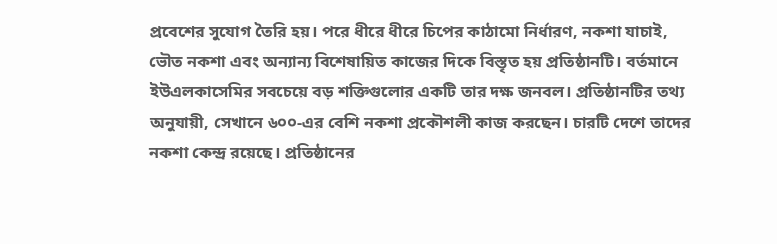প্রবেশের সুযোগ তৈরি হয়। পরে ধীরে ধীরে চিপের কাঠামো নির্ধারণ, নকশা যাচাই, ভৌত নকশা এবং অন্যান্য বিশেষায়িত কাজের দিকে বিস্তৃত হয় প্রতিষ্ঠানটি। বর্তমানে ইউএলকাসেমির সবচেয়ে বড় শক্তিগুলোর একটি তার দক্ষ জনবল। প্রতিষ্ঠানটির তথ্য অনুযায়ী, সেখানে ৬০০-এর বেশি নকশা প্রকৌশলী কাজ করছেন। চারটি দেশে তাদের নকশা কেন্দ্র রয়েছে। প্রতিষ্ঠানের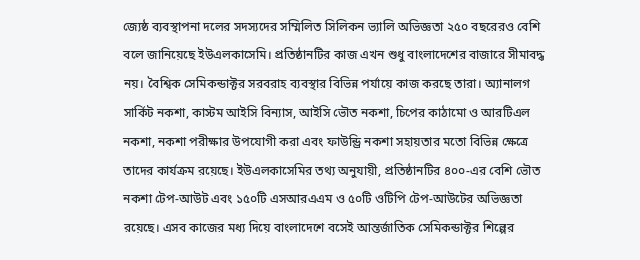জ্যেষ্ঠ ব্যবস্থাপনা দলের সদস্যদের সম্মিলিত সিলিকন ভ্যালি অভিজ্ঞতা ২৫০ বছরেরও বেশি বলে জানিয়েছে ইউএলকাসেমি। প্রতিষ্ঠানটির কাজ এখন শুধু বাংলাদেশের বাজারে সীমাবদ্ধ নয়। বৈশ্বিক সেমিকন্ডাক্টর সরবরাহ ব্যবস্থার বিভিন্ন পর্যায়ে কাজ করছে তারা। অ্যানালগ সার্কিট নকশা, কাস্টম আইসি বিন্যাস, আইসি ভৌত নকশা, চিপের কাঠামো ও আরটিএল নকশা, নকশা পরীক্ষার উপযোগী করা এবং ফাউন্ড্রি নকশা সহায়তার মতো বিভিন্ন ক্ষেত্রে তাদের কার্যক্রম রয়েছে। ইউএলকাসেমির তথ্য অনুযায়ী, প্রতিষ্ঠানটির ৪০০-এর বেশি ভৌত নকশা টেপ-আউট এবং ১৫০টি এসআরএএম ও ৫০টি ওটিপি টেপ-আউটের অভিজ্ঞতা রয়েছে। এসব কাজের মধ্য দিয়ে বাংলাদেশে বসেই আন্তর্জাতিক সেমিকন্ডাক্টর শিল্পের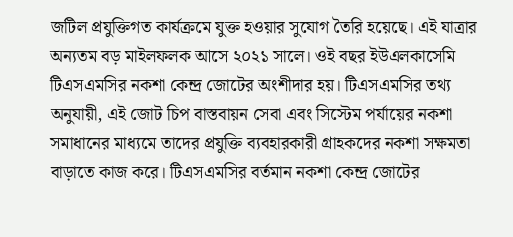জটিল প্রযুক্তিগত কার্যক্রমে যুক্ত হওয়ার সুযোগ তৈরি হয়েছে। এই যাত্রার অন্যতম বড় মাইলফলক আসে ২০২১ সালে। ওই বছর ইউএলকাসেমি টিএসএমসির নকশা কেন্দ্র জোটের অংশীদার হয়। টিএসএমসির তথ্য অনুযায়ী, এই জোট চিপ বাস্তবায়ন সেবা এবং সিস্টেম পর্যায়ের নকশা সমাধানের মাধ্যমে তাদের প্রযুক্তি ব্যবহারকারী গ্রাহকদের নকশা সক্ষমতা বাড়াতে কাজ করে। টিএসএমসির বর্তমান নকশা কেন্দ্র জোটের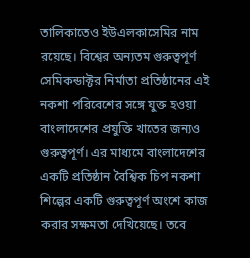তালিকাতেও ইউএলকাসেমির নাম রয়েছে। বিশ্বের অন্যতম গুরুত্বপূর্ণ সেমিকন্ডাক্টর নির্মাতা প্রতিষ্ঠানের এই নকশা পরিবেশের সঙ্গে যুক্ত হওয়া বাংলাদেশের প্রযুক্তি খাতের জন্যও গুরুত্বপূর্ণ। এর মাধ্যমে বাংলাদেশের একটি প্রতিষ্ঠান বৈশ্বিক চিপ নকশা শিল্পের একটি গুরুত্বপূর্ণ অংশে কাজ করার সক্ষমতা দেখিয়েছে। তবে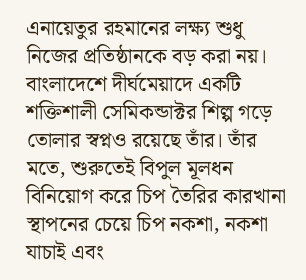এনায়েতুর রহমানের লক্ষ্য শুধু নিজের প্রতিষ্ঠানকে বড় করা নয়। বাংলাদেশে দীর্ঘমেয়াদে একটি শক্তিশালী সেমিকন্ডাক্টর শিল্প গড়ে তোলার স্বপ্নও রয়েছে তাঁর। তাঁর মতে, শুরুতেই বিপুল মূলধন বিনিয়োগ করে চিপ তৈরির কারখানা স্থাপনের চেয়ে চিপ নকশা, নকশা যাচাই এবং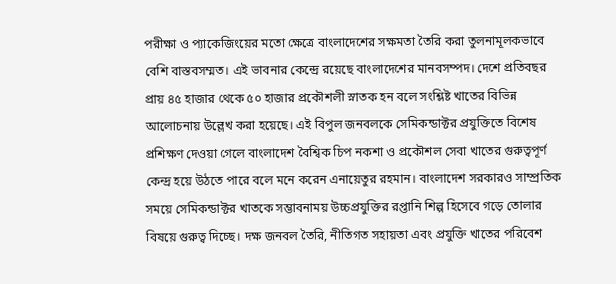পরীক্ষা ও প্যাকেজিংয়ের মতো ক্ষেত্রে বাংলাদেশের সক্ষমতা তৈরি করা তুলনামূলকভাবে বেশি বাস্তবসম্মত। এই ভাবনার কেন্দ্রে রয়েছে বাংলাদেশের মানবসম্পদ। দেশে প্রতিবছর প্রায় ৪৫ হাজার থেকে ৫০ হাজার প্রকৌশলী স্নাতক হন বলে সংশ্লিষ্ট খাতের বিভিন্ন আলোচনায় উল্লেখ করা হয়েছে। এই বিপুল জনবলকে সেমিকন্ডাক্টর প্রযুক্তিতে বিশেষ প্রশিক্ষণ দেওয়া গেলে বাংলাদেশ বৈশ্বিক চিপ নকশা ও প্রকৌশল সেবা খাতের গুরুত্বপূর্ণ কেন্দ্র হয়ে উঠতে পারে বলে মনে করেন এনায়েতুর রহমান। বাংলাদেশ সরকারও সাম্প্রতিক সময়ে সেমিকন্ডাক্টর খাতকে সম্ভাবনাময় উচ্চপ্রযুক্তির রপ্তানি শিল্প হিসেবে গড়ে তোলার বিষয়ে গুরুত্ব দিচ্ছে। দক্ষ জনবল তৈরি, নীতিগত সহায়তা এবং প্রযুক্তি খাতের পরিবেশ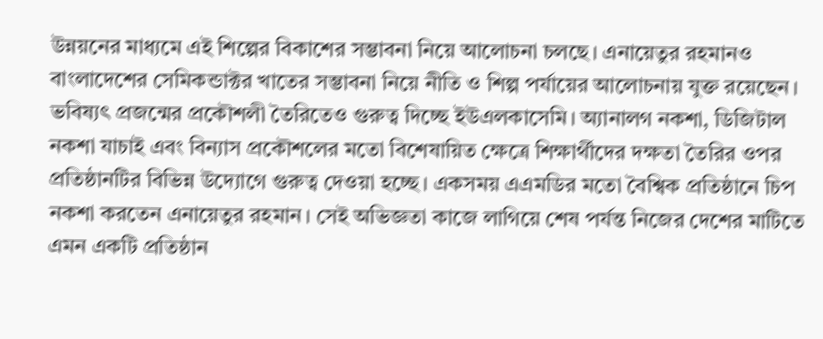উন্নয়নের মাধ্যমে এই শিল্পের বিকাশের সম্ভাবনা নিয়ে আলোচনা চলছে। এনায়েতুর রহমানও বাংলাদেশের সেমিকন্ডাক্টর খাতের সম্ভাবনা নিয়ে নীতি ও শিল্প পর্যায়ের আলোচনায় যুক্ত রয়েছেন। ভবিষ্যৎ প্রজন্মের প্রকৌশলী তৈরিতেও গুরুত্ব দিচ্ছে ইউএলকাসেমি। অ্যানালগ নকশা, ডিজিটাল নকশা যাচাই এবং বিন্যাস প্রকৌশলের মতো বিশেষায়িত ক্ষেত্রে শিক্ষার্থীদের দক্ষতা তৈরির ওপর প্রতিষ্ঠানটির বিভিন্ন উদ্যোগে গুরুত্ব দেওয়া হচ্ছে। একসময় এএমডির মতো বৈশ্বিক প্রতিষ্ঠানে চিপ নকশা করতেন এনায়েতুর রহমান। সেই অভিজ্ঞতা কাজে লাগিয়ে শেষ পর্যন্ত নিজের দেশের মাটিতে এমন একটি প্রতিষ্ঠান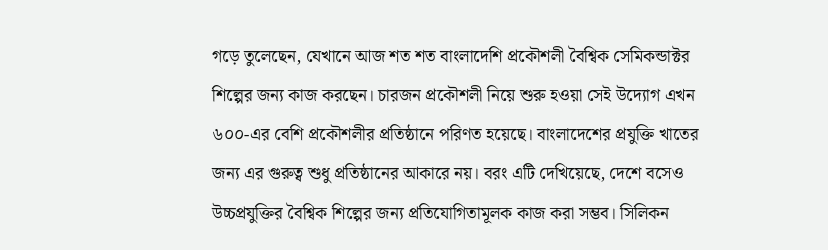গড়ে তুলেছেন, যেখানে আজ শত শত বাংলাদেশি প্রকৌশলী বৈশ্বিক সেমিকন্ডাক্টর শিল্পের জন্য কাজ করছেন। চারজন প্রকৌশলী নিয়ে শুরু হওয়া সেই উদ্যোগ এখন ৬০০-এর বেশি প্রকৌশলীর প্রতিষ্ঠানে পরিণত হয়েছে। বাংলাদেশের প্রযুক্তি খাতের জন্য এর গুরুত্ব শুধু প্রতিষ্ঠানের আকারে নয়। বরং এটি দেখিয়েছে, দেশে বসেও উচ্চপ্রযুক্তির বৈশ্বিক শিল্পের জন্য প্রতিযোগিতামূলক কাজ করা সম্ভব। সিলিকন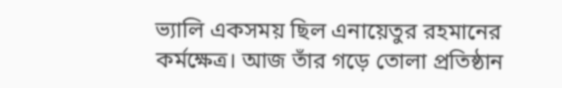ভ্যালি একসময় ছিল এনায়েতুর রহমানের কর্মক্ষেত্র। আজ তাঁর গড়ে তোলা প্রতিষ্ঠান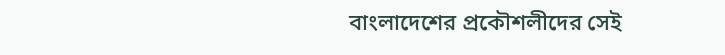বাংলাদেশের প্রকৌশলীদের সেই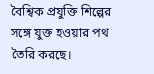বৈশ্বিক প্রযুক্তি শিল্পের সঙ্গে যুক্ত হওয়ার পথ তৈরি করছে।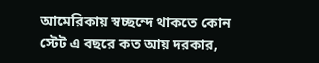আমেরিকায় স্বচ্ছন্দে থাকতে কোন স্টেট এ বছরে কত আয় দরকার,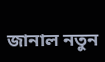জানাল নতুন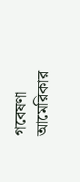গবেষণা
আমেরিকার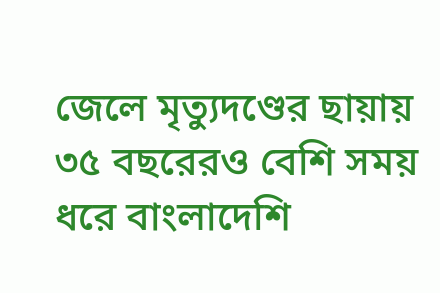জেলে মৃত্যুদণ্ডের ছায়ায় ৩৫ বছরেরও বেশি সময় ধরে বাংলাদেশি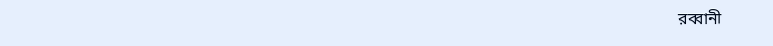রব্বানী